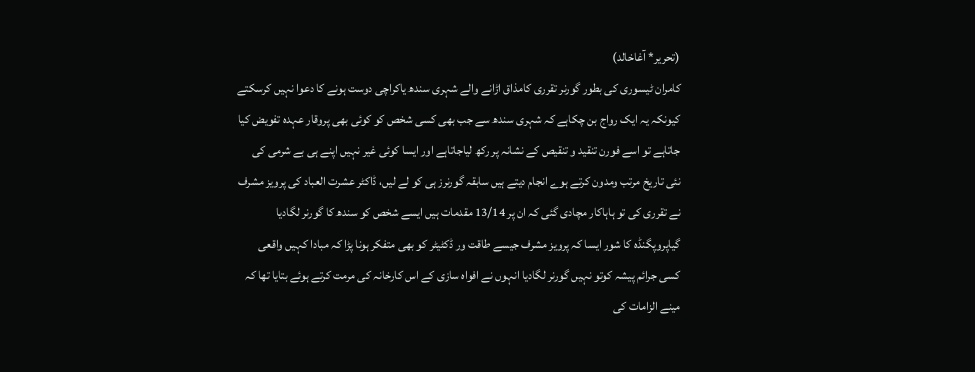(تحریر* آغاخالد)
کامران ٹیسوری کی بطور گورنر تقرری کامذاق اڑانے والے شہری سندھ یاکراچی دوست ہونے کا دعوا نہیں کرسکتے کیونکہ یہ ایک رواج بن چکاہے کہ شہری سندھ سے جب بھی کسی شخص کو کوئی بھی پروقار عہدہ تفویض کیا جاتاہے تو اسے فورن تنقید و تنقیص کے نشانہ پر رکھ لیاجاتاہے اور ایسا کوئی غیر نہیں اپنے ہی بے شرمی کی نئی تاریخ مرتب ومدون کرتے ہوے انجام دیتے ہیں سابقہ گورنرز ہی کو لے لیں، ڈاکٹر عشرت العباد کی پرویز مشرف نے تقرری کی تو ہاہاکار مچادی گئی کہ ان پر 13/14 مقدمات ہیں ایسے شخص کو سندھ کا گورنر لگادیا گیاپروپگنڈہ کا شور ایسا کہ پرویز مشرف جیسے طاقت ور ڈکٹیٹر کو بھی متفکر ہونا پڑا کہ مبادا کہیں واقعی کسی جرائم پیشہ کوتو نہیں گورنر لگادیا انہوں نے افواہ سازی کے اس کارخانہ کی مرمت کرتے ہوئے بتایا تھا کہ مینے الزامات کی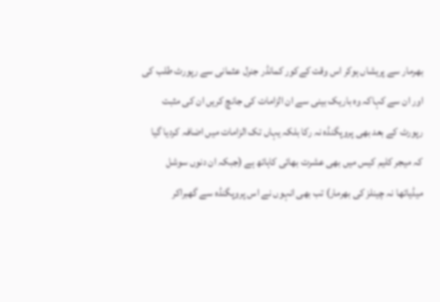بھرمار سے پریشاں ہوکر اس وقت کےکور کمانڈر جنرل عثمانی سے رپورٹ طلب کی اور ان سے کہاکہ وہ باریک بینی سے ان الزامات کی جانچ کریں ان کی مثبت رپورٹ کے بعد بھی پروپگنڈہ نہ رکا بلکہ یہاں تک الزامات میں اضافہ کردیا گیا کہ میجر کلیم کیس میں بھی عشرت بھائی کاہاتھ ہے (جبکہ ان دنوں سوشل میڈیاتھا نہ چینلز کی بھرمار) تب بھی انہوں نے اس پروپگنڈہ سے گھبراکر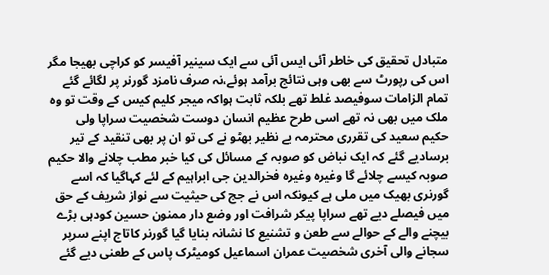متبادل تحقیق کی خاطر آئی ایس آئی سے ایک سینیر آفیسر کو کراچی بھیجا مگر اس کی رپورٹ سے بھی وہی نتائج برآمد ہوئے،نہ صرف نامزد گورنر پر لگائے گئے تمام الزامات سوفیصد غلط تھے بلکہ ثابت ہواکہ میجر کلیم کیس کے وقت تو وہ ملک میں بھی نہ تھے اسی طرح عظیم انسان دوست شخصیت سراپا ولی حکیم سعید کی تقرری محترمہ بے نظیر بھٹو نے کی تو ان پر بھی تنقید کے تیر برسادیے گئے کہ ایک نباض کو صوبہ کے مسائل کی کیا خبر مطب چلانے والا حکیم صوبہ کیسے چلائے گا وغیرہ وغیرہ فخرالدین جی ابراہیم کے لئے کہاگیا کہ اسے گورنری بھیک میں ملی ہے کیونکہ اس نے جج کی حیثیت سے نواز شریف کے حق میں فیصلے دیے تھے سراپا پیکر شرافت اور وضع دار ممنون حسین کودہی بڑے بیچنے والے کے حوالے سے طعن و تشنیع کا نشانہ بنایا گیا گورنر کاتاج اپنے سرپر سجانے والی آخری شخصیت عمران اسماعیل کومیٹرک پاس کے طعنی دیے گئے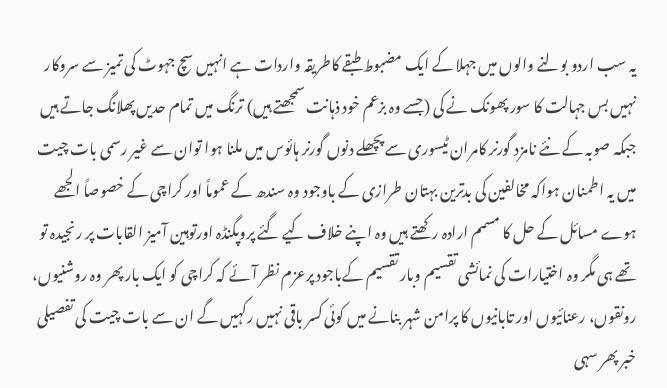یہ سب اردو بولنے والوں میں جہلا کے ایک مضبوط طبقے کاطریقہ واردات ہے انہیں سچ جہوٹ کی تمیز سے سروکار نہیں بس جہالت کا سور پھونک نے کی (جسے وہ بزعم خود ذہانت سمجھتے ہیں) ترنگ میں تمام حدیں پھلانگ جاتے ہیں جبکہ صوبہ کے نئے نامزد گورنر کامران ٹیسوری سے پچھلے دنوں گورنر ہائوس میں ملنا ہوا توان سے غیر رسمی بات چیت میں یہ اطمنان ہواکہ مخالفین کی بدترین بہتان طرازی کے باوجود وہ سندھ کے عموماً اور کراچی کے خصوصاً الجھے ہوے مسائل کے حل کا مسمم ارادہ رکھتے ہیں وہ اپنے خلاف کیے گئے پروپگنڈہ اورتوہین آمیز القابات پر رنجیدہ تو تھے ہی مگر وہ اختیارات کی نمائشی تقسیم وبار تقسیم کےباجود پرعزم نظر آئے کہ کراچی کو ایک بار پھر وہ روشنیوں، رونقوں، رعنائیوں اور تابانیوں کا پرامن شہر بنانے میں کوئی کسر باقی نہیں رکہیں گے ان سے بات چیت کی تفصیلی خبر پھر سہی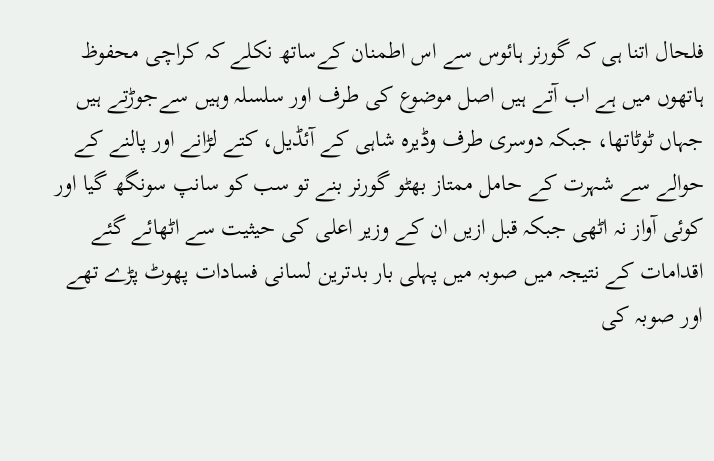فلحال اتنا ہی کہ گورنر ہائوس سے اس اطمنان کےساتھ نکلے کہ کراچی محفوظ ہاتھوں میں ہے اب آتے ہیں اصل موضوع کی طرف اور سلسلہ وہیں سےجوڑتے ہیں جہاں ٹوٹاتھا، جبکہ دوسری طرف وڈیرہ شاہی کے آئڈیل، کتے لڑانے اور پالنے کے حوالے سے شہرت کے حامل ممتاز بھٹو گورنر بنے تو سب کو سانپ سونگھ گیا اور کوئی آواز نہ اٹھی جبکہ قبل ازیں ان کے وزیر اعلی کی حیثیت سے اٹھائے گئے اقدامات کے نتیجہ میں صوبہ میں پہلی بار بدترین لسانی فسادات پھوٹ پڑے تھے اور صوبہ کی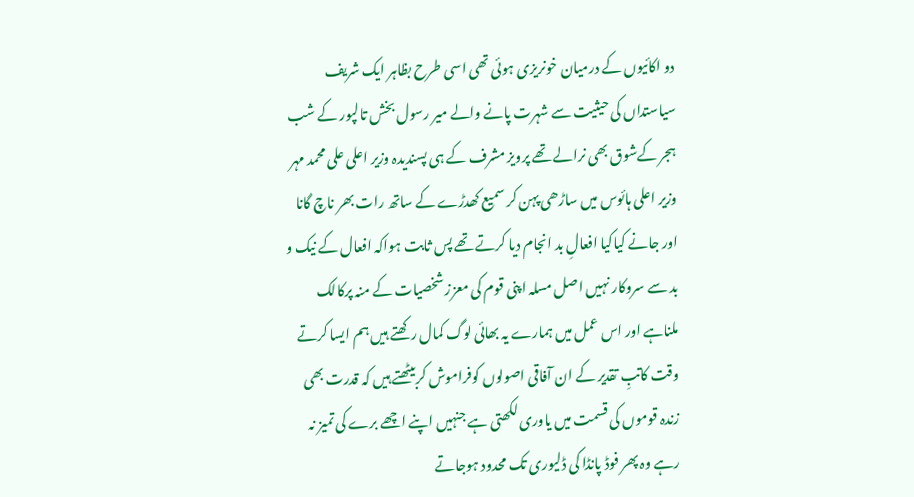دو اکائیوں کے درمیان خونریزی ہوئی تھی اسی طرح بظاہر ایک شریف سیاستداں کی حیثیت سے شہرت پانے والے میر رسول بخش تالپور کے شب ہجر کےشوق بھی نرالے تھے پرویز مشرف کے ہی پسندیدہ وزیر اعلی علی محمد مہر وزیر اعلی ہائوس میں ساڑھی پہن کر سمیع کھدڑے کے ساتھ رات بھر ناچ گانا اور جانے کیاکیا افعالِ بد انجام دیا کرتے تھے پس ثابت ہواکہ افعال کے نیک و بد سے سروکار نہیں اصل مسلہ اپنی قوم کی معزز شخصیات کے منہ پرکالک ملناہے اور اس عمل میں ہمارے یہ بھائی لوگ کمال رکھتے ہیں ہم ایسا کرتے وقت کاتبِ تقدیر کے ان آفاقی اصولوں کوفراموش کربیٹھتے ہیں کہ قدرت بھی زندہ قوموں کی قسمت میں یاوری لکھتی ہے جنہیں اپنے اچھے برے کی تمیز نہ رہے وہ پھر فوڈ پانڈا کی ڈلیوری تک محدود ہوجاتے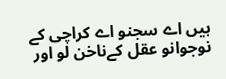ہیں اے سجنو اے کراچی کے نوجوانو عقل کےناخن لو اور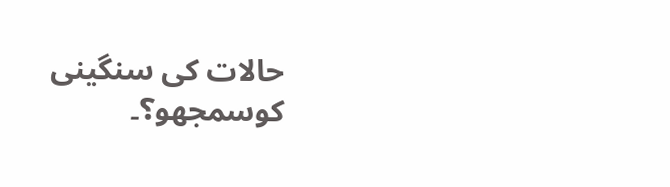حالات کی سنگینی کوسمجھو؟۔